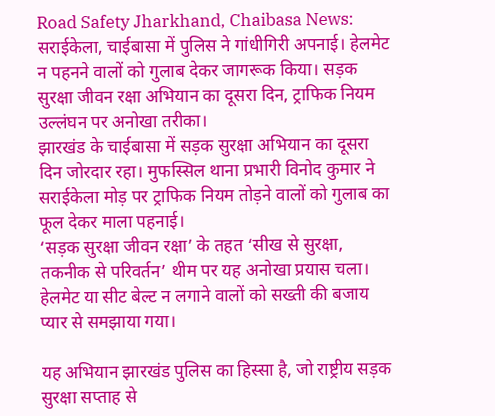Road Safety Jharkhand, Chaibasa News: सराईकेला, चाईबासा में पुलिस ने गांधीगिरी अपनाई। हेलमेट न पहनने वालों को गुलाब देकर जागरूक किया। सड़क सुरक्षा जीवन रक्षा अभियान का दूसरा दिन, ट्राफिक नियम उल्लंघन पर अनोखा तरीका।
झारखंड के चाईबासा में सड़क सुरक्षा अभियान का दूसरा दिन जोरदार रहा। मुफस्सिल थाना प्रभारी विनोद कुमार ने सराईकेला मोड़ पर ट्राफिक नियम तोड़ने वालों को गुलाब का फूल देकर माला पहनाई।
‘सड़क सुरक्षा जीवन रक्षा’ के तहत ‘सीख से सुरक्षा, तकनीक से परिवर्तन’ थीम पर यह अनोखा प्रयास चला। हेलमेट या सीट बेल्ट न लगाने वालों को सख्ती की बजाय प्यार से समझाया गया।

यह अभियान झारखंड पुलिस का हिस्सा है, जो राष्ट्रीय सड़क सुरक्षा सप्ताह से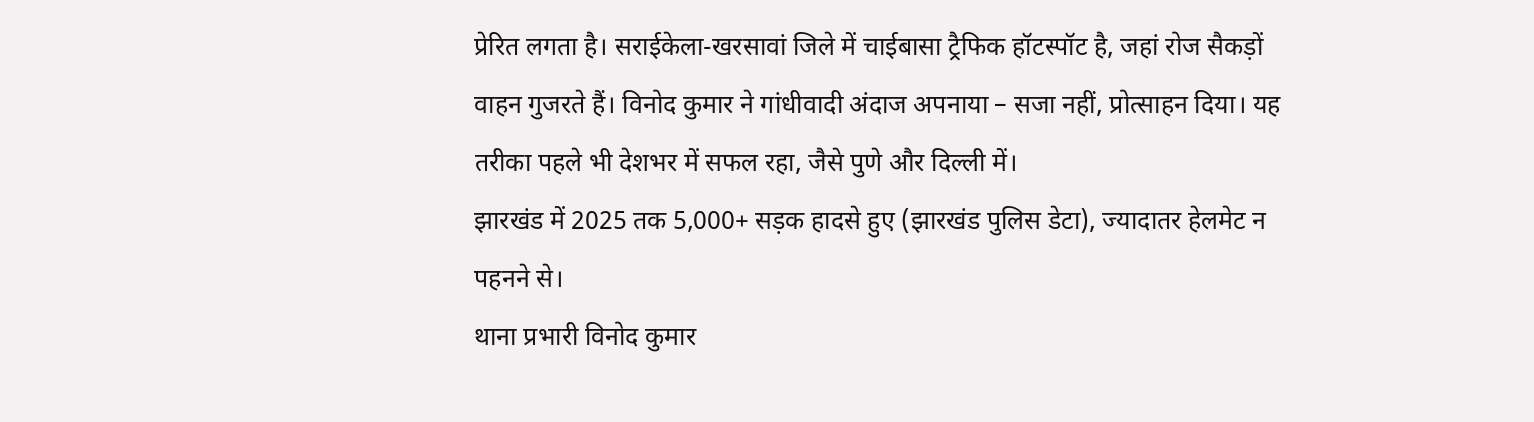प्रेरित लगता है। सराईकेला-खरसावां जिले में चाईबासा ट्रैफिक हॉटस्पॉट है, जहां रोज सैकड़ों वाहन गुजरते हैं। विनोद कुमार ने गांधीवादी अंदाज अपनाया – सजा नहीं, प्रोत्साहन दिया। यह तरीका पहले भी देशभर में सफल रहा, जैसे पुणे और दिल्ली में।
झारखंड में 2025 तक 5,000+ सड़क हादसे हुए (झारखंड पुलिस डेटा), ज्यादातर हेलमेट न पहनने से।
थाना प्रभारी विनोद कुमार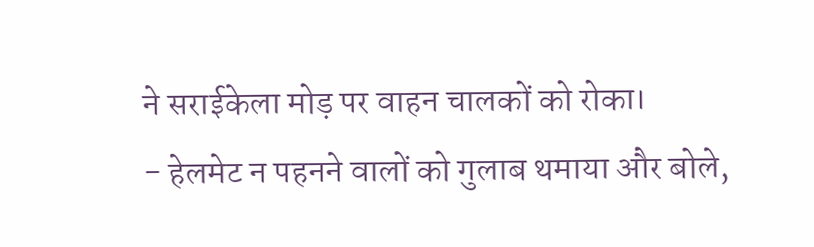ने सराईकेला मोड़ पर वाहन चालकों को रोका।
- हेलमेट न पहनने वालों को गुलाब थमाया और बोले,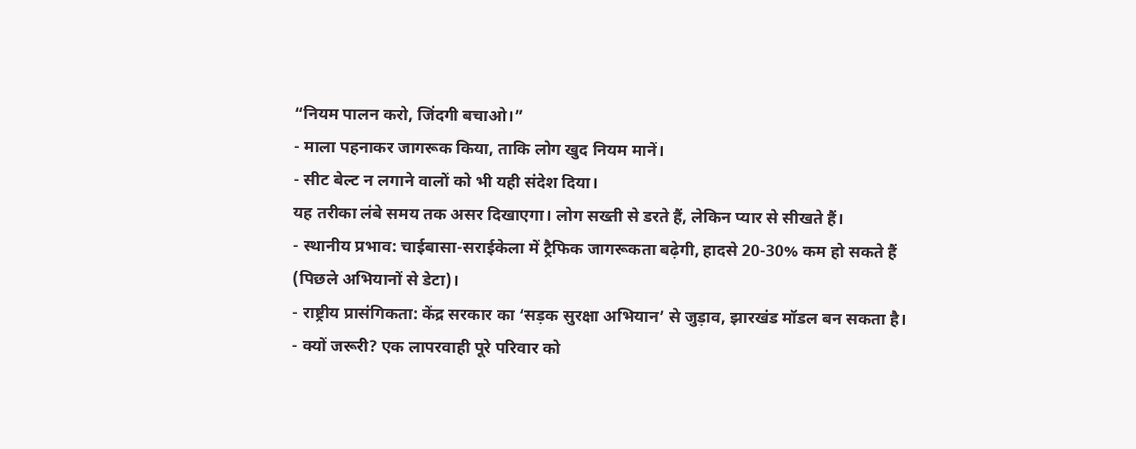“नियम पालन करो, जिंदगी बचाओ।”
- माला पहनाकर जागरूक किया, ताकि लोग खुद नियम मानें।
- सीट बेल्ट न लगाने वालों को भी यही संदेश दिया।
यह तरीका लंबे समय तक असर दिखाएगा। लोग सख्ती से डरते हैं, लेकिन प्यार से सीखते हैं।
- स्थानीय प्रभाव: चाईबासा-सराईकेला में ट्रैफिक जागरूकता बढ़ेगी, हादसे 20-30% कम हो सकते हैं (पिछले अभियानों से डेटा)।
- राष्ट्रीय प्रासंगिकता: केंद्र सरकार का ‘सड़क सुरक्षा अभियान’ से जुड़ाव, झारखंड मॉडल बन सकता है।
- क्यों जरूरी? एक लापरवाही पूरे परिवार को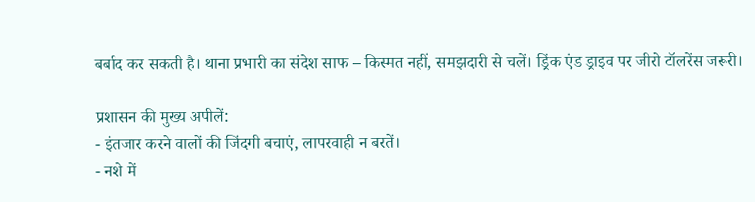बर्बाद कर सकती है। थाना प्रभारी का संदेश साफ – किस्मत नहीं, समझदारी से चलें। ड्रिंक एंड ड्राइव पर जीरो टॉलरेंस जरूरी।

प्रशासन की मुख्य अपीलें:
- इंतजार करने वालों की जिंदगी बचाएं, लापरवाही न बरतें।
- नशे में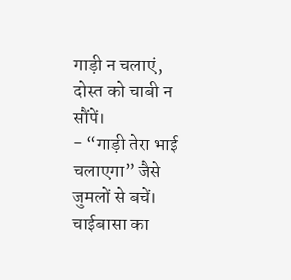गाड़ी न चलाएं, दोस्त को चाबी न सौंपें।
- “गाड़ी तेरा भाई चलाएगा” जैसे जुमलों से बचें।
चाईबासा का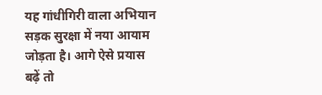यह गांधीगिरी वाला अभियान सड़क सुरक्षा में नया आयाम जोड़ता है। आगे ऐसे प्रयास बढ़ें तो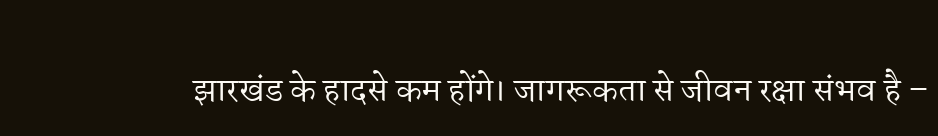झारखंड के हादसे कम होंगे। जागरूकता से जीवन रक्षा संभव है –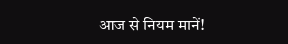आज से नियम मानें!